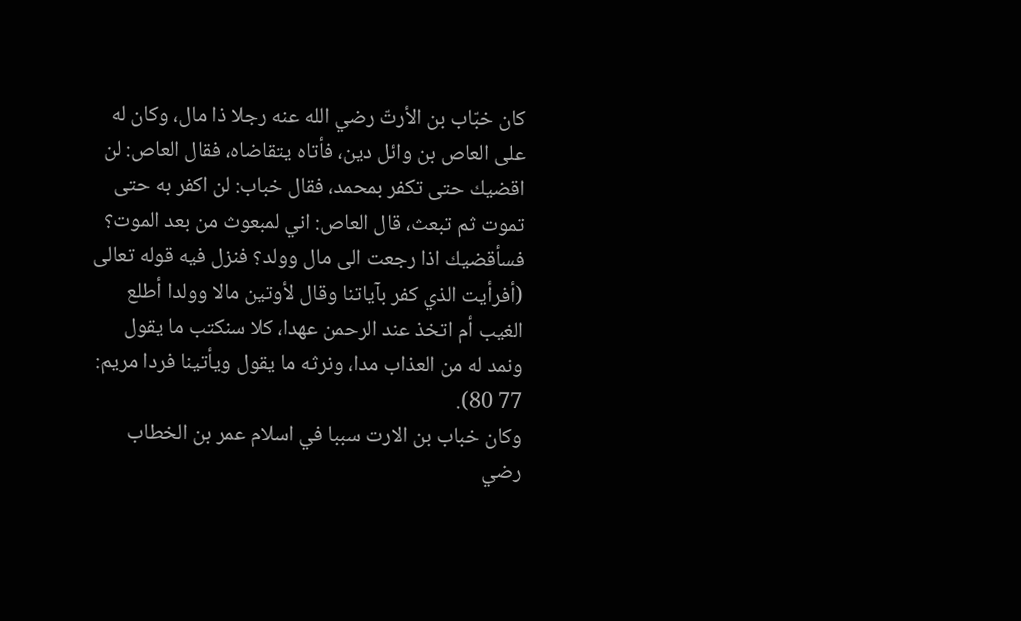كان خبّاب بن الأرتّ رضي الله عنه رجلا ذا مال، وكان له على العاص بن وائل دين، فأتاه يتقاضاه، فقال العاص: لن اقضيك حتى تكفر بمحمد، فقال خباب: لن اكفر به حتى تموت ثم تبعث، قال العاص: اني لمبعوث من بعد الموت؟ فسأقضيك اذا رجعت الى مال وولد؟ فنزل فيه قوله تعالى (أفرأيت الذي كفر بآياتنا وقال لأوتين مالا وولدا أطلع الغيب أم اتخذ عند الرحمن عهدا، كلا سنكتب ما يقول ونمد له من العذاب مدا، ونرثه ما يقول ويأتينا فردا مريم: 77 80).
وكان خباب بن الارت سببا في اسلام عمر بن الخطاب رضي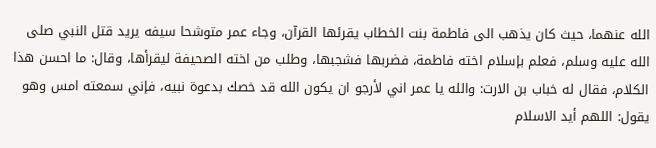الله عنهما، حيث كان يذهب الى فاطمة بنت الخطاب يقرئها القرآن، وجاء عمر متوشحا سيفه يريد قتل النبي صلى الله عليه وسلم، فعلم بإسلام اخته فاطمة، فضربها فشجبها، وطلب من اخته الصحيفة ليقرأها، وقال: ما احسن هذا الكلام، فقال له خباب بن الارت: والله يا عمر اني لأرجو ان يكون الله قد خصك بدعوة نبيه، فإني سمعته امس وهو يقول: اللهم أيد الاسلام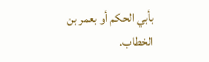بأبي الحكم أو بعمر بن الخطاب.